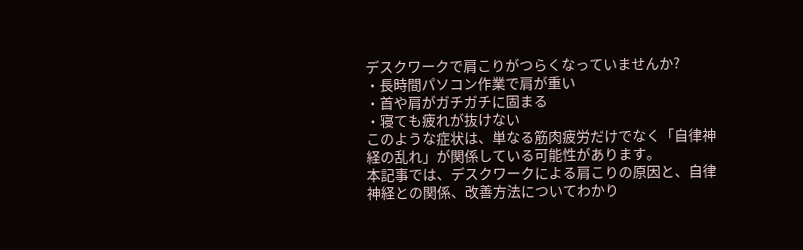デスクワークで肩こりがつらくなっていませんか?
・長時間パソコン作業で肩が重い
・首や肩がガチガチに固まる
・寝ても疲れが抜けない
このような症状は、単なる筋肉疲労だけでなく「自律神経の乱れ」が関係している可能性があります。
本記事では、デスクワークによる肩こりの原因と、自律神経との関係、改善方法についてわかり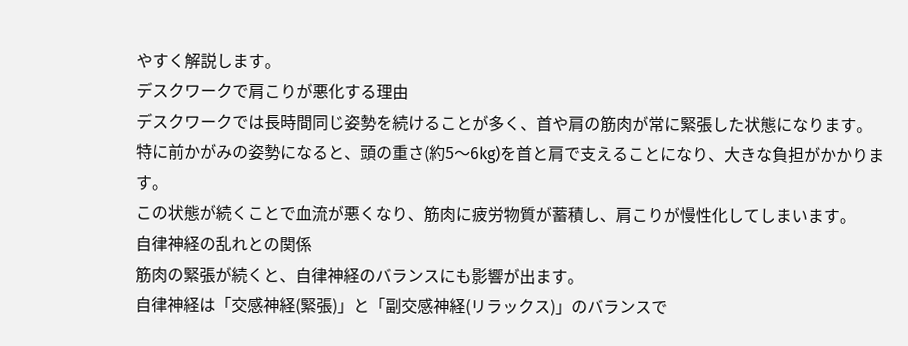やすく解説します。
デスクワークで肩こりが悪化する理由
デスクワークでは長時間同じ姿勢を続けることが多く、首や肩の筋肉が常に緊張した状態になります。
特に前かがみの姿勢になると、頭の重さ(約5〜6kg)を首と肩で支えることになり、大きな負担がかかります。
この状態が続くことで血流が悪くなり、筋肉に疲労物質が蓄積し、肩こりが慢性化してしまいます。
自律神経の乱れとの関係
筋肉の緊張が続くと、自律神経のバランスにも影響が出ます。
自律神経は「交感神経(緊張)」と「副交感神経(リラックス)」のバランスで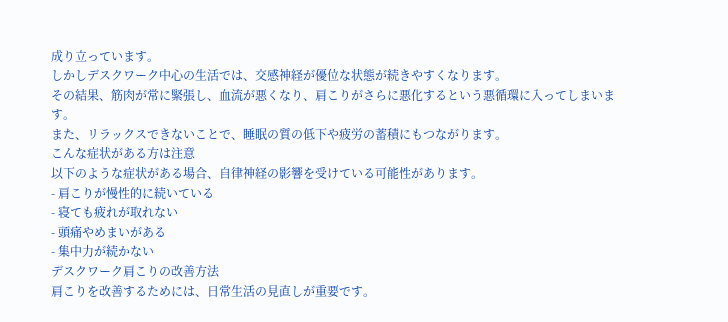成り立っています。
しかしデスクワーク中心の生活では、交感神経が優位な状態が続きやすくなります。
その結果、筋肉が常に緊張し、血流が悪くなり、肩こりがさらに悪化するという悪循環に入ってしまいます。
また、リラックスできないことで、睡眠の質の低下や疲労の蓄積にもつながります。
こんな症状がある方は注意
以下のような症状がある場合、自律神経の影響を受けている可能性があります。
- 肩こりが慢性的に続いている
- 寝ても疲れが取れない
- 頭痛やめまいがある
- 集中力が続かない
デスクワーク肩こりの改善方法
肩こりを改善するためには、日常生活の見直しが重要です。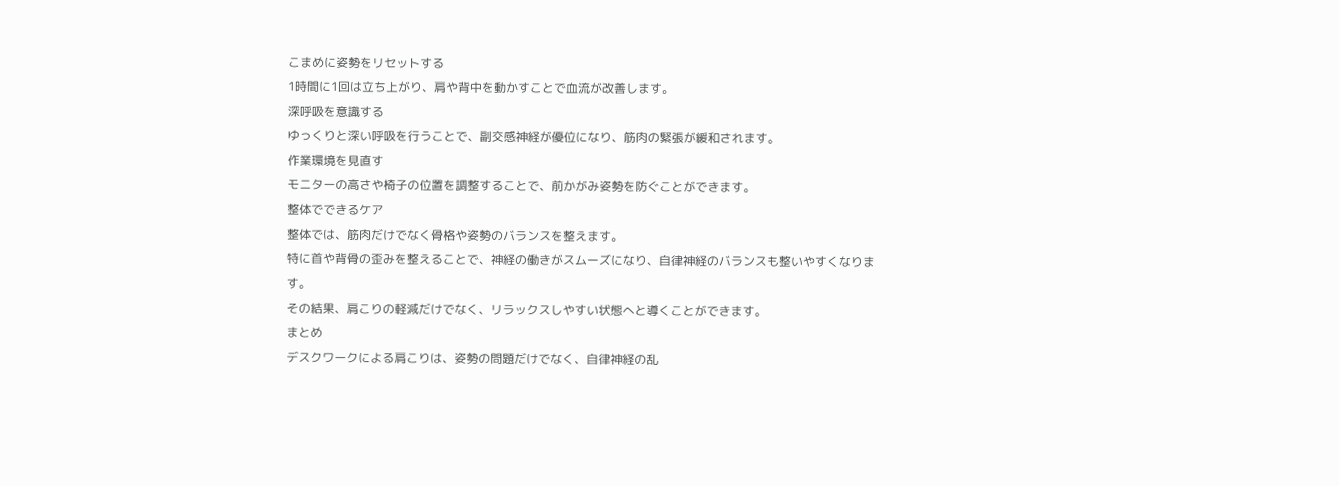こまめに姿勢をリセットする
1時間に1回は立ち上がり、肩や背中を動かすことで血流が改善します。
深呼吸を意識する
ゆっくりと深い呼吸を行うことで、副交感神経が優位になり、筋肉の緊張が緩和されます。
作業環境を見直す
モニターの高さや椅子の位置を調整することで、前かがみ姿勢を防ぐことができます。
整体でできるケア
整体では、筋肉だけでなく骨格や姿勢のバランスを整えます。
特に首や背骨の歪みを整えることで、神経の働きがスムーズになり、自律神経のバランスも整いやすくなります。
その結果、肩こりの軽減だけでなく、リラックスしやすい状態へと導くことができます。
まとめ
デスクワークによる肩こりは、姿勢の問題だけでなく、自律神経の乱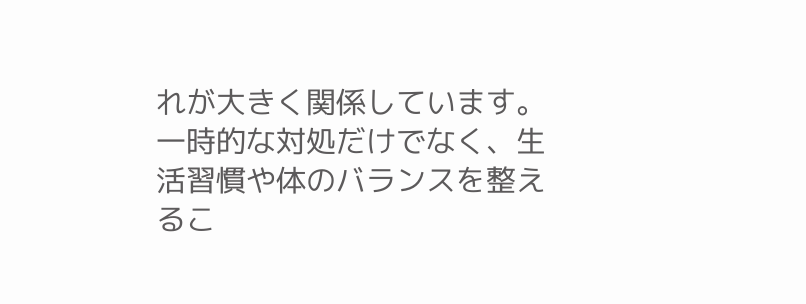れが大きく関係しています。
一時的な対処だけでなく、生活習慣や体のバランスを整えるこ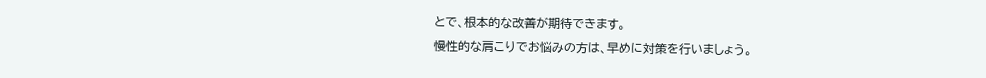とで、根本的な改善が期待できます。
慢性的な肩こりでお悩みの方は、早めに対策を行いましょう。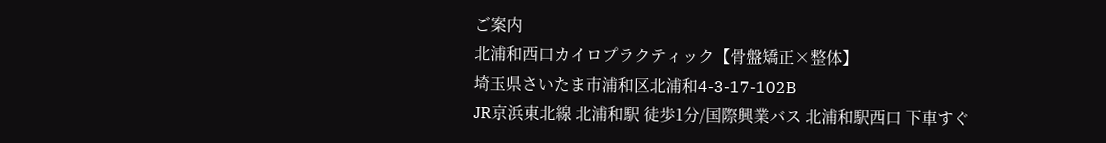ご案内
北浦和西口カイロプラクティック【骨盤矯正×整体】
埼玉県さいたま市浦和区北浦和4-3-17-102B
JR京浜東北線 北浦和駅 徒歩1分/国際興業バス 北浦和駅西口 下車すぐ